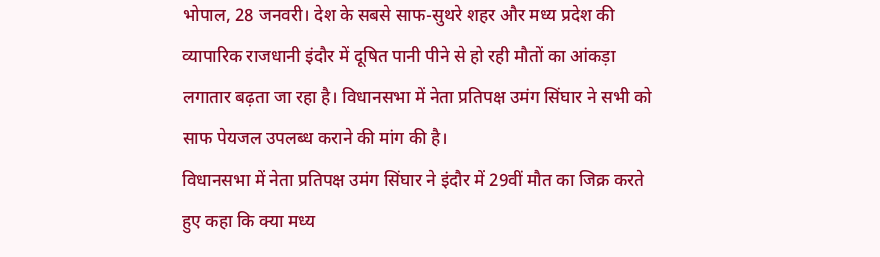भोपाल, 28 जनवरी। देश के सबसे साफ-सुथरे शहर और मध्य प्रदेश की व्यापारिक राजधानी इंदौर में दूषित पानी पीने से हो रही मौतों का आंकड़ा लगातार बढ़ता जा रहा है। विधानसभा में नेता प्रतिपक्ष उमंग सिंघार ने सभी को साफ पेयजल उपलब्ध कराने की मांग की है।
विधानसभा में नेता प्रतिपक्ष उमंग सिंघार ने इंदौर में 29वीं मौत का जिक्र करते हुए कहा कि क्या मध्य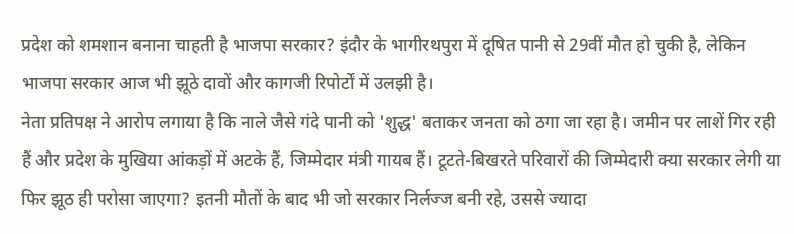प्रदेश को शमशान बनाना चाहती है भाजपा सरकार? इंदौर के भागीरथपुरा में दूषित पानी से 29वीं मौत हो चुकी है, लेकिन भाजपा सरकार आज भी झूठे दावों और कागजी रिपोर्टों में उलझी है।
नेता प्रतिपक्ष ने आरोप लगाया है कि नाले जैसे गंदे पानी को 'शुद्ध' बताकर जनता को ठगा जा रहा है। जमीन पर लाशें गिर रही हैं और प्रदेश के मुखिया आंकड़ों में अटके हैं, जिम्मेदार मंत्री गायब हैं। टूटते-बिखरते परिवारों की जिम्मेदारी क्या सरकार लेगी या फिर झूठ ही परोसा जाएगा? इतनी मौतों के बाद भी जो सरकार निर्लज्ज बनी रहे, उससे ज्यादा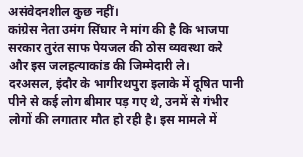असंवेदनशील कुछ नहीं।
कांग्रेस नेता उमंग सिंघार ने मांग की है कि भाजपा सरकार तुरंत साफ पेयजल की ठोस व्यवस्था करे और इस जलहत्याकांड की जिम्मेदारी ले।
दरअसल, इंदौर के भागीरथपुरा इलाके में दूषित पानी पीने से कई लोग बीमार पड़ गए थे, उनमें से गंभीर लोगों की लगातार मौत हो रही है। इस मामले में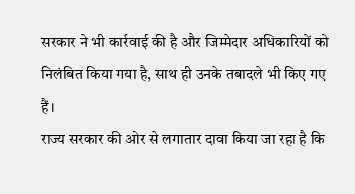सरकार ने भी कार्रवाई की है और जिम्मेदार अधिकारियों को निलंबित किया गया है, साथ ही उनके तबादले भी किए गए हैं।
राज्य सरकार की ओर से लगातार दावा किया जा रहा है कि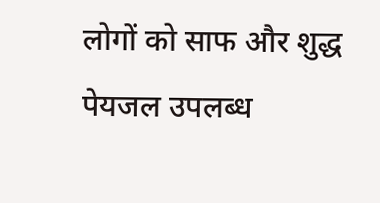लोगों को साफ और शुद्ध पेयजल उपलब्ध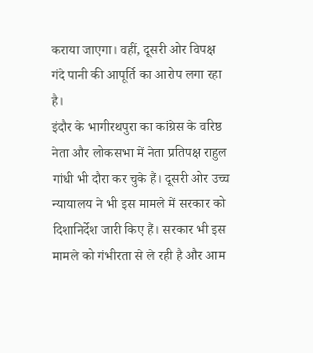कराया जाएगा। वहीं, दूसरी ओर विपक्ष गंदे पानी की आपूर्ति का आरोप लगा रहा है।
इंदौर के भागीरथपुरा का कांग्रेस के वरिष्ठ नेता और लोकसभा में नेता प्रतिपक्ष राहुल गांधी भी दौरा कर चुके हैं। दूसरी ओर उच्च न्यायालय ने भी इस मामले में सरकार को दिशानिर्देश जारी किए हैं। सरकार भी इस मामले को गंभीरता से ले रही है और आम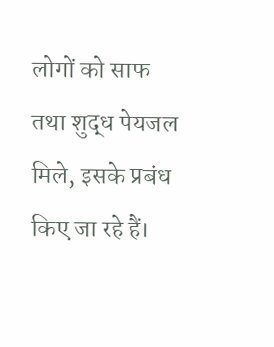लोगों को साफ तथा शुद्ध पेयजल मिले, इसके प्रबंध किए जा रहे हैं।